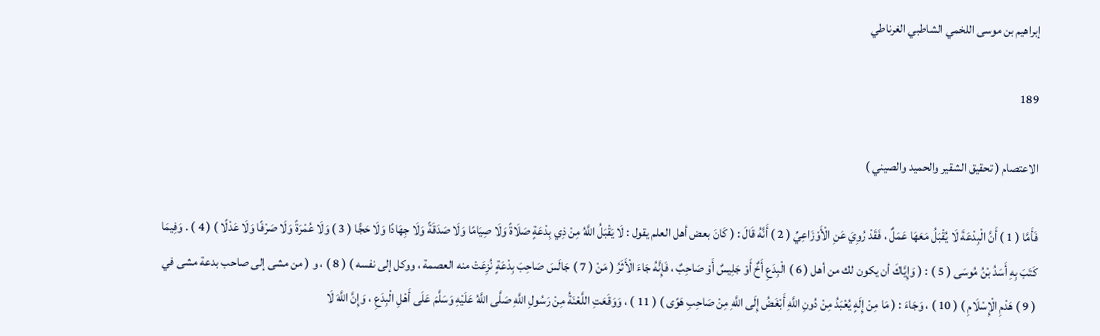إبراهيم بن موسى اللخمي الشاطبي الغرناطي

189

الاعتصام ( تحقيق الشقير والحميد والصيني )

فَأَمَّا ( 1 ) أَنَّ الْبِدْعَةَ لَا يُقْبَلُ مَعَهَا عَمَلٌ ، فَقَدْ رُوِيَ عَنِ الْأَوْزَاعِيِّ ( 2 ) أَنَّهُ قَالَ : ( كَانَ بعض أهل العلم يقول : لَا يَقْبَلُ اللَّهُ مِنْ ذِي بِدْعَةٍ صَلَاةً وَلَا صِيَامًا وَلَا صَدَقَةً وَلَا جِهَادًا وَلَا حَجًّا ( 3 ) وَلَا عُمْرَةً وَلَا صَرْفًا وَلَا عَدْلًا ) ( 4 ) . وَفِيمَا كَتَبَ بِهِ أَسَدُ بْنُ مُوسَى ( 5 ) : ( وَإِيَّاكَ أن يكون لك من أهل ( 6 ) الْبِدَعِ أَخٌ أَوْ جَلِيسٌ أَوْ صَاحِبٌ ، فَإِنَّهُ جَاءَ الْأَثَرُ ( مَنْ ( 7 ) جَالَسَ صَاحِبَ بِدْعَةٍ نُزِعَتْ منه العصمة ، ووكل إلى نفسه ) ( 8 ) ، و ( من مشى إلى صاحب بدعة مشى في ( 9 ) هَدْمِ الْإِسْلَامِ ) ( 10 ) ، وَجَاءَ : ( مَا مِنْ إِلَهٍ يُعْبَدُ مِنْ دُونِ اللَّهِ أَبْغَضُ إِلَى اللَّهِ مِنْ صَاحِبِ هَوًى ) ( 11 ) ، وَوَقَعَتِ اللَّعْنَةُ مِنْ رَسُولِ اللَّهِ صَلَّى اللَّهُ عَلَيْهِ وَسَلَّمَ عَلَى أَهْلِ الْبِدَعِ ، وَإِنَّ اللَّهَ لَا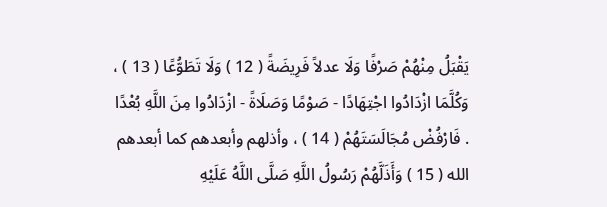يَقْبَلُ مِنْهُمْ صَرْفًا وَلَا عدلاً فَرِيضَةً ( 12 ) وَلَا تَطَوُّعًا ( 13 ) ، وَكُلَّمَا ازْدَادُوا اجْتِهَادًا - صَوْمًا وَصَلَاةً - ازْدَادُوا مِنَ اللَّهِ بُعْدًا . فَارْفُضْ مُجَالَسَتَهُمْ ( 14 ) ، وأذلهم وأبعدهم كما أبعدهم الله ( 15 ) وَأَذَلَّهُمْ رَسُولُ اللَّهِ صَلَّى اللَّهُ عَلَيْهِ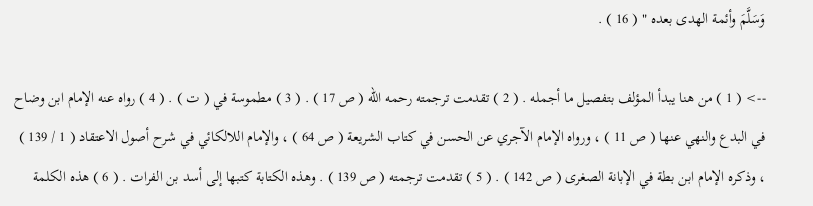وَسَلَّمَ وأئمة الهدى بعده " ( 16 ) .

--> ( 1 ) من هنا يبدأ المؤلف بتفصيل ما أجمله . ( 2 ) تقدمت ترجمته رحمه الله ( ص 17 ) . ( 3 ) مطموسة في ( ت ) . ( 4 ) رواه عنه الإمام ابن وضاح في البدع والنهي عنها ( ص 11 ) ، ورواه الإمام الآجري عن الحسن في كتاب الشريعة ( ص 64 ) ، والإمام اللالكائي في شرح أصول الاعتقاد ( 1 / 139 ) ، وذكره الإمام ابن بطة في الإبانة الصغرى ( ص 142 ) . ( 5 ) تقدمت ترجمته ( ص 139 ) . وهذه الكتابة كتبها إلى أسد بن الفرات . ( 6 ) هذه الكلمة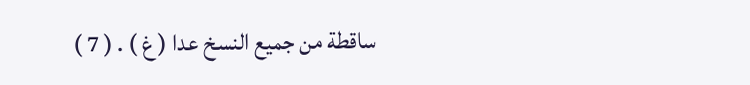ساقطة من جميع النسخ عدا ( غ ) . ( 7 )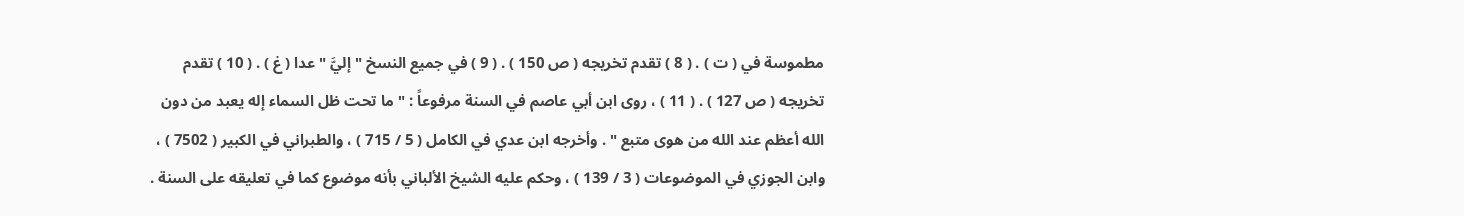مطموسة في ( ت ) . ( 8 ) تقدم تخريجه ( ص 150 ) . ( 9 ) في جميع النسخ " إليَّ " عدا ( غ ) . ( 10 ) تقدم تخريجه ( ص 127 ) . ( 11 ) ، روى ابن أبي عاصم في السنة مرفوعاً : " ما تحت ظل السماء إله يعبد من دون الله أعظم عند الله من هوى متبع " . وأخرجه ابن عدي في الكامل ( 5 / 715 ) ، والطبراني في الكبير ( 7502 ) ، وابن الجوزي في الموضوعات ( 3 / 139 ) ، وحكم عليه الشيخ الألباني بأنه موضوع كما في تعليقه على السنة .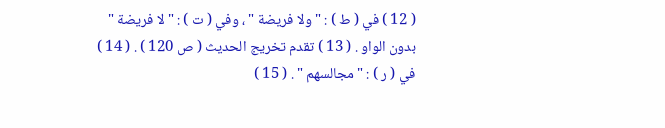( 12 ) في ( ط ) : " ولا فريضة " ، وفي ( ت ) : " لا فريضة " بدون الواو . ( 13 ) تقدم تخريج الحديث ( ص 120 ) . ( 14 ) في ( ر ) : " مجالسهم " . ( 15 )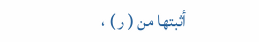أثبتها من ( ر ) ،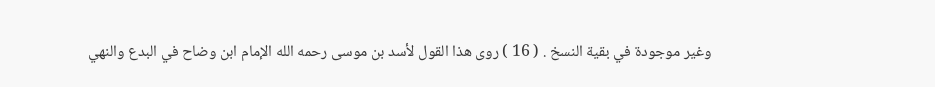وغير موجودة في بقية النسخ . ( 16 ) روى هذا القول لأسد بن موسى رحمه الله الإمام ابن وضاح في البدع والنهي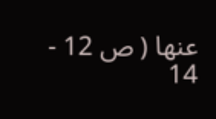عنها ( ص 12 - 14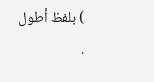) بلفظ أطول .